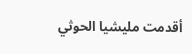أقدمت مليشيا الحوثي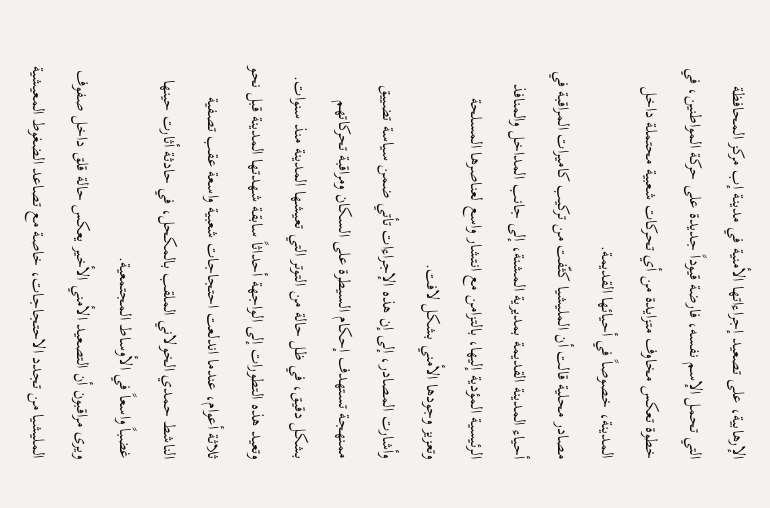الإرهابية، على تصعيد إجراءاتها الأمنية في مدينة إب مركز المحافظة التي تحمل الإسم نفسه، فارضة قيوداً جديدة على حركة المواطنين، في خطوة تعكس مخاوف متزايدة من أي تحركات شعبية محتملة داخل المدينة، خصوصاً في أحيائها القديمة.
مصادر محلية قالت أن المليشيا كثّفت من تركيب كاميرات المراقبة في أحياء المدينة القديمة بمديرية المشنة، إلى جانب المداخل والمنافذ الرئيسية المؤدية إليها، بالتزامن مع انتشار واسع لعناصرها المسلحة وتعزيز وجودها الأمني بشكل لافت.
وأشارت المصادر، إلى إن هذه الإجراءات تأتي ضمن سياسة تضييق ممنهجة تستهدف إحكام السيطرة على السكان ومراقبة تحركاتهم بشكل دقيق، في ظل حالة من التوتر التي تعيشها المدينة منذ سنوات.
وتعيد هذه التطورات إلى الواجهة أحداثاً سابقة شهدتها المدينة قبل نحو ثلاثة أعوام، عندما اندلعت احتجاجات شعبية واسعة عقب تصفية الناشط حمدي الخولاني الملقب بالمكحل، في حادثة أثارت حينها غضباً واسعاً في الأوساط المجتمعية.
ويرى مراقبون أن التصعيد الأمني الأخير يعكس حالة قلق داخل صفوف المليشيا من تجدد الاحتجاجات، خاصة مع تصاعد الضغوط المعيشية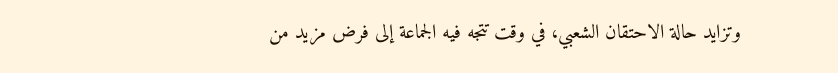وتزايد حالة الاحتقان الشعبي، في وقت تتجه فيه الجماعة إلى فرض مزيد من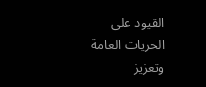القيود على الحريات العامة وتعزيز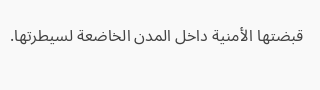قبضتها الأمنية داخل المدن الخاضعة لسيطرتها.